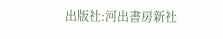出版社:河出書房新社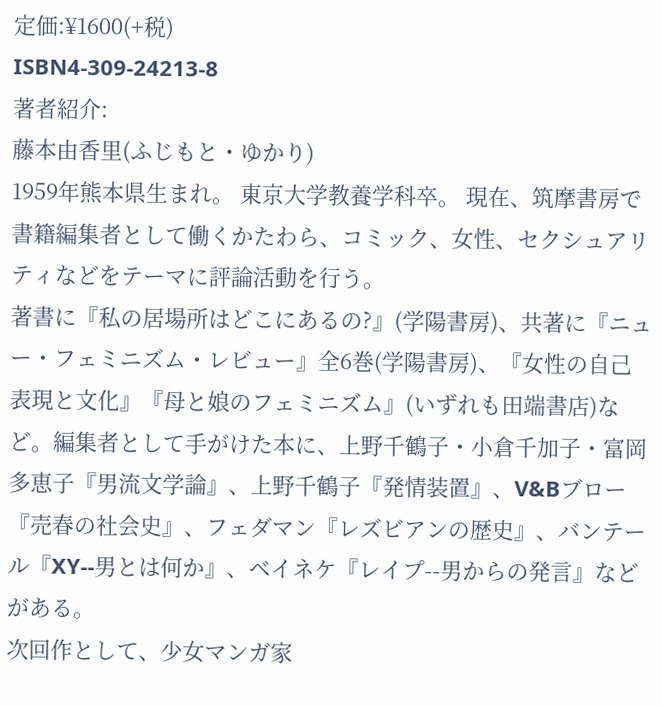定価:¥1600(+税)
ISBN4-309-24213-8
著者紹介:
藤本由香里(ふじもと・ゆかり)
1959年熊本県生まれ。 東京大学教養学科卒。 現在、筑摩書房で書籍編集者として働くかたわら、コミック、女性、セクシュアリティなどをテーマに評論活動を行う。
著書に『私の居場所はどこにあるの?』(学陽書房)、共著に『ニュー・フェミニズム・レビュー』全6巻(学陽書房)、『女性の自己表現と文化』『母と娘のフェミニズム』(いずれも田端書店)など。編集者として手がけた本に、上野千鶴子・小倉千加子・富岡多恵子『男流文学論』、上野千鶴子『発情装置』、V&Bブロー『売春の社会史』、フェダマン『レズビアンの歴史』、バンテール『XY--男とは何か』、ベイネケ『レイプ--男からの発言』などがある。
次回作として、少女マンガ家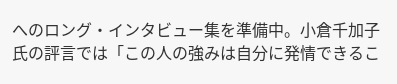へのロング・インタビュー集を準備中。小倉千加子氏の評言では「この人の強みは自分に発情できるこ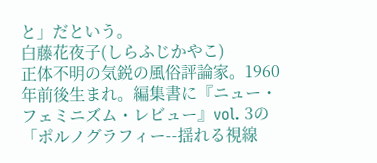と」だという。
白藤花夜子(しらふじかやこ)
正体不明の気鋭の風俗評論家。1960年前後生まれ。編集書に『ニュー・フェミニズム・レビュー』vol. 3の「ポルノグラフィー--揺れる視線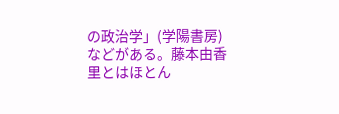の政治学」(学陽書房)などがある。藤本由香里とはほとん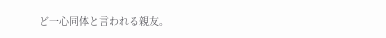ど一心同体と言われる親友。